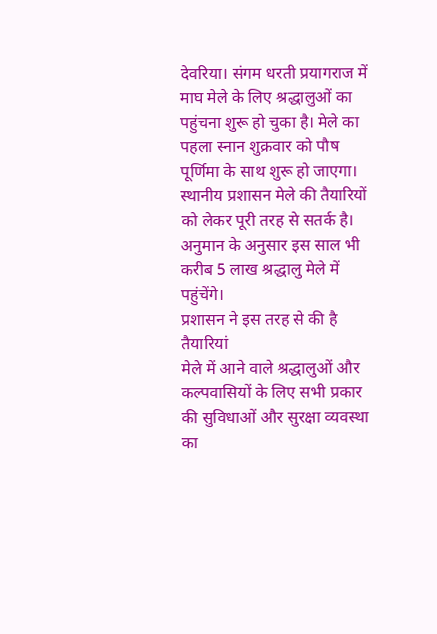देवरिया। संगम धरती प्रयागराज में माघ मेले के लिए श्रद्धालुओं का पहुंचना शुरू हो चुका है। मेले का पहला स्नान शुक्रवार को पौष पूर्णिमा के साथ शुरू हो जाएगा। स्थानीय प्रशासन मेले की तैयारियों को लेकर पूरी तरह से सतर्क है। अनुमान के अनुसार इस साल भी करीब 5 लाख श्रद्धालु मेले में पहुंचेंगे।
प्रशासन ने इस तरह से की है तैयारियां
मेले में आने वाले श्रद्धालुओं और कल्पवासियों के लिए सभी प्रकार की सुविधाओं और सुरक्षा व्यवस्था का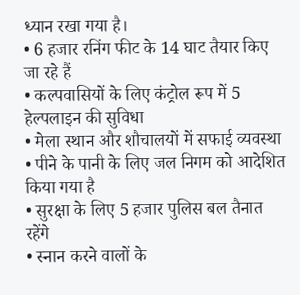ध्यान रखा गया है।
• 6 हजार रनिंग फीट के 14 घाट तैयार किए जा रहे हैं
• कल्पवासियों के लिए कंट्रोल रूप में 5 हेल्पलाइन की सुविधा
• मेला स्थान और शौचालयों में सफाई व्यवस्था
• पीने के पानी के लिए जल निगम को आदेशित किया गया है
• सुरक्षा के लिए 5 हजार पुलिस बल तैनात रहेंगे
• स्नान करने वालों के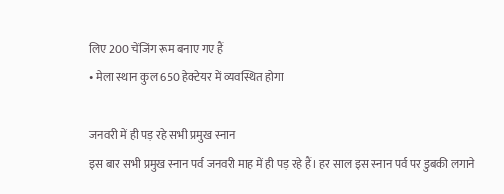लिए 200 चेंजिंग रूम बनाए गए हैं
• मेला स्थान कुल 650 हेक्टेयर में व्यवस्थित होगा

जनवरी में ही पड़ रहे सभी प्रमुख स्नान
इस बार सभी प्रमुख स्नान पर्व जनवरी माह में ही पड़ रहे हैं। हर साल इस स्नान पर्व पर डुबकी लगाने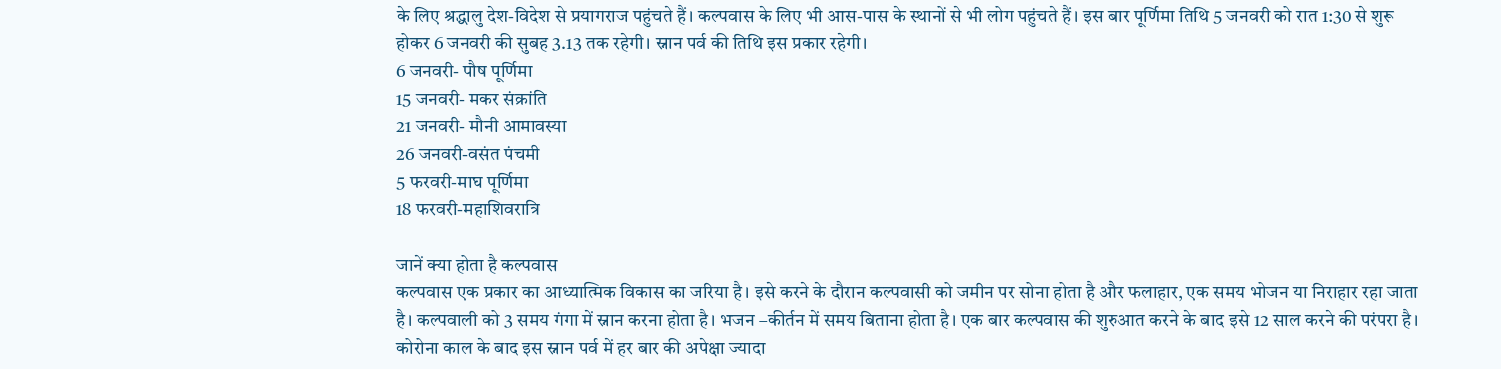के लिए श्रद्धालु देश-विदेश से प्रयागराज पहुंचते हैं। कल्पवास के लिए भी आस-पास के स्थानों से भी लोग पहुंचते हैं। इस बार पूर्णिमा तिथि 5 जनवरी को रात 1:30 से शुरू होकर 6 जनवरी की सुबह 3.13 तक रहेगी। स्नान पर्व की तिथि इस प्रकार रहेगी।
6 जनवरी- पौष पूर्णिमा
15 जनवरी- मकर संक्रांति
21 जनवरी- मौनी आमावस्या
26 जनवरी-वसंत पंचमी
5 फरवरी-माघ पूर्णिमा
18 फरवरी-महाशिवरात्रि

जानें क्या होता है कल्पवास
कल्पवास एक प्रकार का आध्यात्मिक विकास का जरिया है। इसे करने के दौरान कल्पवासी को जमीन पर सोना होता है और फलाहार, एक समय भोजन या निराहार रहा जाता है। कल्पवाली को 3 समय गंगा में स्नान करना होता है। भजन –कीर्तन में समय बिताना होता है। एक बार कल्पवास की शुरुआत करने के बाद इसे 12 साल करने की परंपरा है। कोरोना काल के बाद इस स्नान पर्व में हर बार की अपेक्षा ज्यादा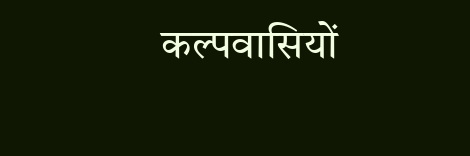कल्पवासियों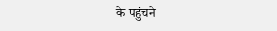के पहुंचने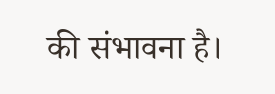की संभावना है।